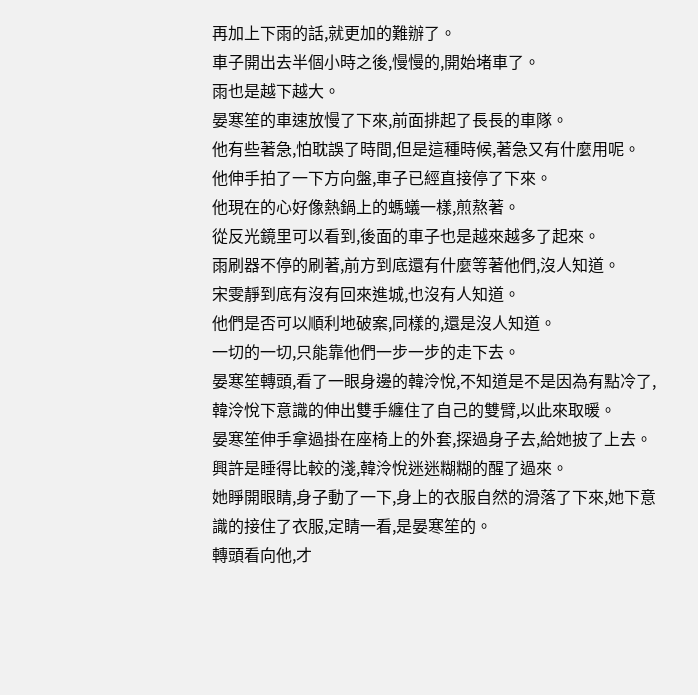再加上下雨的話,就更加的難辦了。
車子開出去半個小時之後,慢慢的,開始堵車了。
雨也是越下越大。
晏寒笙的車速放慢了下來,前面排起了長長的車隊。
他有些著急,怕耽誤了時間,但是這種時候,著急又有什麼用呢。
他伸手拍了一下方向盤,車子已經直接停了下來。
他現在的心好像熱鍋上的螞蟻一樣,煎熬著。
從反光鏡里可以看到,後面的車子也是越來越多了起來。
雨刷器不停的刷著,前方到底還有什麼等著他們,沒人知道。
宋雯靜到底有沒有回來進城,也沒有人知道。
他們是否可以順利地破案,同樣的,還是沒人知道。
一切的一切,只能靠他們一步一步的走下去。
晏寒笙轉頭,看了一眼身邊的韓泠悅,不知道是不是因為有點冷了,韓泠悅下意識的伸出雙手纏住了自己的雙臂,以此來取暖。
晏寒笙伸手拿過掛在座椅上的外套,探過身子去,給她披了上去。
興許是睡得比較的淺,韓泠悅迷迷糊糊的醒了過來。
她睜開眼睛,身子動了一下,身上的衣服自然的滑落了下來,她下意識的接住了衣服,定睛一看,是晏寒笙的。
轉頭看向他,才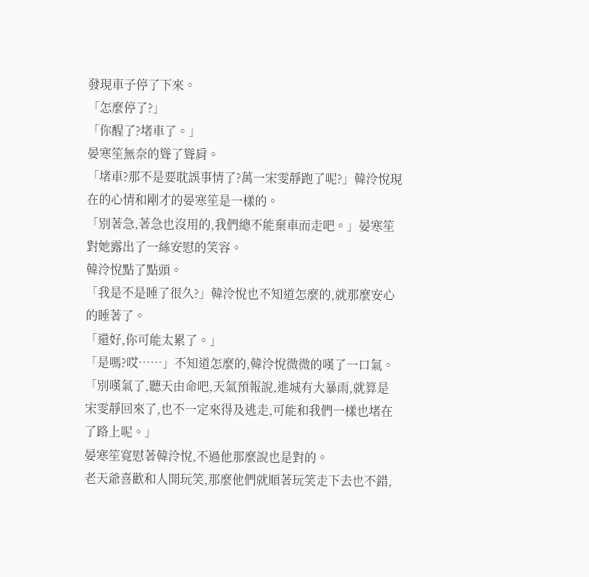發現車子停了下來。
「怎麼停了?」
「你醒了?堵車了。」
晏寒笙無奈的聳了聳肩。
「堵車?那不是要耽誤事情了?萬一宋雯靜跑了呢?」韓泠悅現在的心情和剛才的晏寒笙是一樣的。
「別著急,著急也沒用的,我們總不能棄車而走吧。」晏寒笙對她露出了一絲安慰的笑容。
韓泠悅點了點頭。
「我是不是睡了很久?」韓泠悅也不知道怎麼的,就那麼安心的睡著了。
「還好,你可能太累了。」
「是嗎?哎……」不知道怎麼的,韓泠悅微微的嘆了一口氣。
「別嘆氣了,聽天由命吧,天氣預報說,進城有大暴雨,就算是宋雯靜回來了,也不一定來得及逃走,可能和我們一樣也堵在了路上呢。」
晏寒笙寬慰著韓泠悅,不過他那麼說也是對的。
老天爺喜歡和人開玩笑,那麼他們就順著玩笑走下去也不錯,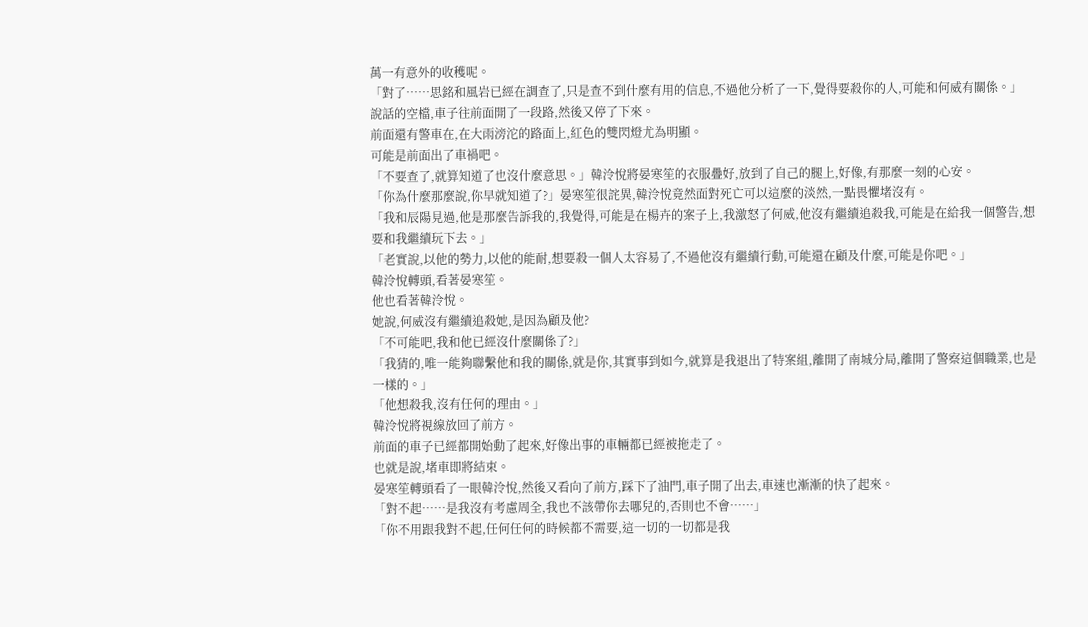萬一有意外的收穫呢。
「對了……思銘和風岩已經在調查了,只是查不到什麼有用的信息,不過他分析了一下,覺得要殺你的人,可能和何威有關係。」
說話的空檔,車子往前面開了一段路,然後又停了下來。
前面還有警車在,在大雨滂沱的路面上,紅色的雙閃燈尤為明顯。
可能是前面出了車禍吧。
「不要查了,就算知道了也沒什麼意思。」韓泠悅將晏寒笙的衣服疊好,放到了自己的腿上,好像,有那麼一刻的心安。
「你為什麼那麼說,你早就知道了?」晏寒笙很詫異,韓泠悅竟然面對死亡可以這麼的淡然,一點畏懼堵沒有。
「我和辰陽見過,他是那麼告訴我的,我覺得,可能是在楊卉的案子上,我激怒了何威,他沒有繼續追殺我,可能是在給我一個警告,想要和我繼續玩下去。」
「老實說,以他的勢力,以他的能耐,想要殺一個人太容易了,不過他沒有繼續行動,可能還在顧及什麼,可能是你吧。」
韓泠悅轉頭,看著晏寒笙。
他也看著韓泠悅。
她說,何威沒有繼續追殺她,是因為顧及他?
「不可能吧,我和他已經沒什麼關係了?」
「我猜的,唯一能夠聯繫他和我的關係,就是你,其實事到如今,就算是我退出了特案組,離開了南城分局,離開了警察這個職業,也是一樣的。」
「他想殺我,沒有任何的理由。」
韓泠悅將視線放回了前方。
前面的車子已經都開始動了起來,好像出事的車輛都已經被拖走了。
也就是說,堵車即將結束。
晏寒笙轉頭看了一眼韓泠悅,然後又看向了前方,踩下了油門,車子開了出去,車速也漸漸的快了起來。
「對不起……是我沒有考慮周全,我也不該帶你去哪兒的,否則也不會……」
「你不用跟我對不起,任何任何的時候都不需要,這一切的一切都是我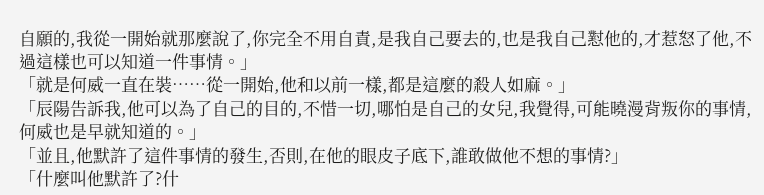自願的,我從一開始就那麼說了,你完全不用自責,是我自己要去的,也是我自己懟他的,才惹怒了他,不過這樣也可以知道一件事情。」
「就是何威一直在裝……從一開始,他和以前一樣,都是這麼的殺人如麻。」
「辰陽告訴我,他可以為了自己的目的,不惜一切,哪怕是自己的女兒,我覺得,可能曉漫背叛你的事情,何威也是早就知道的。」
「並且,他默許了這件事情的發生,否則,在他的眼皮子底下,誰敢做他不想的事情?」
「什麼叫他默許了?什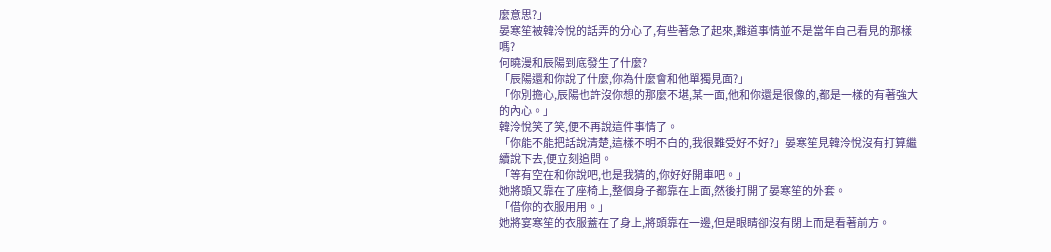麼意思?」
晏寒笙被韓泠悅的話弄的分心了,有些著急了起來,難道事情並不是當年自己看見的那樣嗎?
何曉漫和辰陽到底發生了什麼?
「辰陽還和你說了什麼,你為什麼會和他單獨見面?」
「你別擔心,辰陽也許沒你想的那麼不堪,某一面,他和你還是很像的,都是一樣的有著強大的內心。」
韓泠悅笑了笑,便不再說這件事情了。
「你能不能把話說清楚,這樣不明不白的,我很難受好不好?」晏寒笙見韓泠悅沒有打算繼續說下去,便立刻追問。
「等有空在和你說吧,也是我猜的,你好好開車吧。」
她將頭又靠在了座椅上,整個身子都靠在上面,然後打開了晏寒笙的外套。
「借你的衣服用用。」
她將宴寒笙的衣服蓋在了身上,將頭靠在一邊,但是眼睛卻沒有閉上而是看著前方。